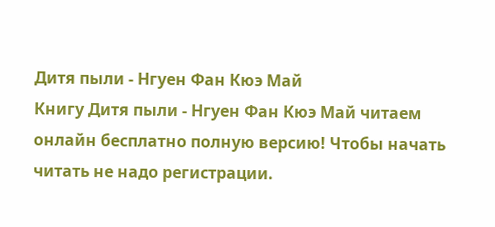Дитя пыли - Нгуен Фан Кюэ Май
Книгу Дитя пыли - Нгуен Фан Кюэ Май читаем онлайн бесплатно полную версию! Чтобы начать читать не надо регистрации.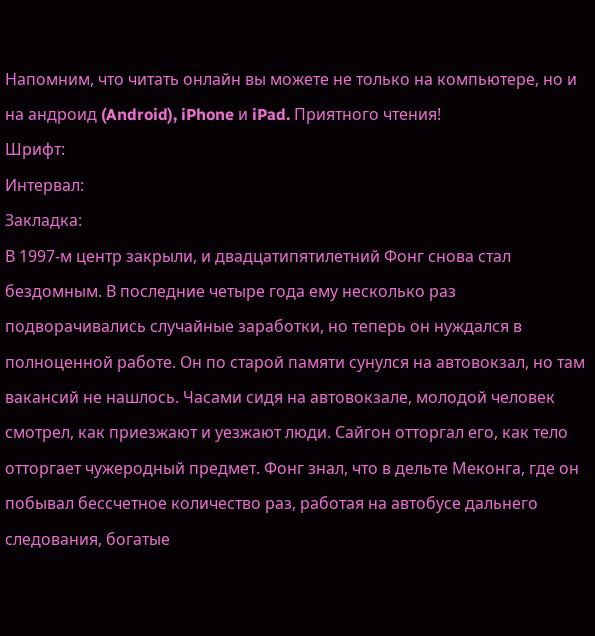Напомним, что читать онлайн вы можете не только на компьютере, но и на андроид (Android), iPhone и iPad. Приятного чтения!
Шрифт:
Интервал:
Закладка:
В 1997‐м центр закрыли, и двадцатипятилетний Фонг снова стал бездомным. В последние четыре года ему несколько раз подворачивались случайные заработки, но теперь он нуждался в полноценной работе. Он по старой памяти сунулся на автовокзал, но там вакансий не нашлось. Часами сидя на автовокзале, молодой человек смотрел, как приезжают и уезжают люди. Сайгон отторгал его, как тело отторгает чужеродный предмет. Фонг знал, что в дельте Меконга, где он побывал бессчетное количество раз, работая на автобусе дальнего следования, богатые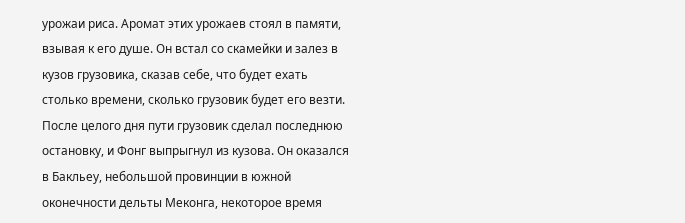урожаи риса. Аромат этих урожаев стоял в памяти, взывая к его душе. Он встал со скамейки и залез в кузов грузовика, сказав себе, что будет ехать столько времени, сколько грузовик будет его везти. После целого дня пути грузовик сделал последнюю остановку, и Фонг выпрыгнул из кузова. Он оказался в Бакльеу, небольшой провинции в южной оконечности дельты Меконга, некоторое время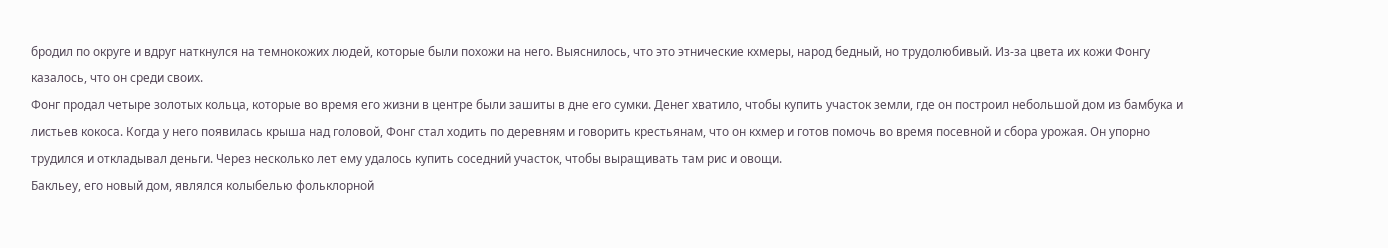бродил по округе и вдруг наткнулся на темнокожих людей, которые были похожи на него. Выяснилось, что это этнические кхмеры, народ бедный, но трудолюбивый. Из-за цвета их кожи Фонгу казалось, что он среди своих.
Фонг продал четыре золотых кольца, которые во время его жизни в центре были зашиты в дне его сумки. Денег хватило, чтобы купить участок земли, где он построил небольшой дом из бамбука и листьев кокоса. Когда у него появилась крыша над головой, Фонг стал ходить по деревням и говорить крестьянам, что он кхмер и готов помочь во время посевной и сбора урожая. Он упорно трудился и откладывал деньги. Через несколько лет ему удалось купить соседний участок, чтобы выращивать там рис и овощи.
Бакльеу, его новый дом, являлся колыбелью фольклорной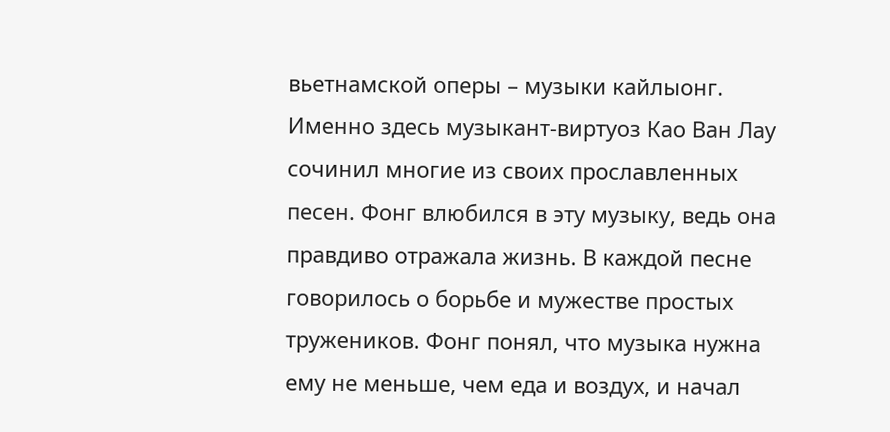вьетнамской оперы – музыки кайлыонг. Именно здесь музыкант-виртуоз Као Ван Лау сочинил многие из своих прославленных песен. Фонг влюбился в эту музыку, ведь она правдиво отражала жизнь. В каждой песне говорилось о борьбе и мужестве простых тружеников. Фонг понял, что музыка нужна ему не меньше, чем еда и воздух, и начал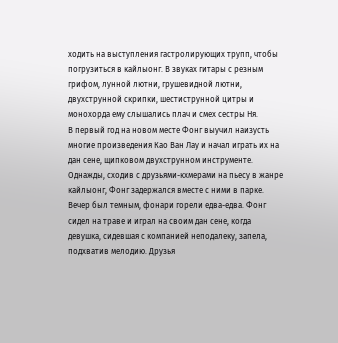ходить на выступления гастролирующих трупп, чтобы погрузиться в кайлыонг. В звуках гитары с резным грифом, лунной лютни, грушевидной лютни, двухструнной скрипки, шестиструнной цитры и монохорда ему слышались плач и смех сестры Ня.
В первый год на новом месте Фонг выучил наизусть многие произведения Као Ван Лау и начал играть их на дан сене, щипковом двухструнном инструменте.
Однажды, сходив с друзьями-кхмерами на пьесу в жанре кайлыонг, Фонг задержался вместе с ними в парке. Вечер был темным, фонари горели едва-едва. Фонг сидел на траве и играл на своим дан сене, когда девушка, сидевшая с компанией неподалеку, запела, подхватив мелодию. Друзья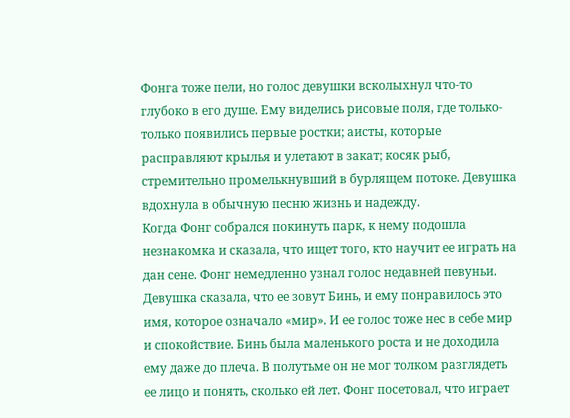Фонга тоже пели, но голос девушки всколыхнул что‐то глубоко в его душе. Ему виделись рисовые поля, где только‐только появились первые ростки; аисты, которые расправляют крылья и улетают в закат; косяк рыб, стремительно промелькнувший в бурлящем потоке. Девушка вдохнула в обычную песню жизнь и надежду.
Когда Фонг собрался покинуть парк, к нему подошла незнакомка и сказала, что ищет того, кто научит ее играть на дан сене. Фонг немедленно узнал голос недавней певуньи. Девушка сказала, что ее зовут Бинь, и ему понравилось это имя, которое означало «мир». И ее голос тоже нес в себе мир и спокойствие. Бинь была маленького роста и не доходила ему даже до плеча. В полутьме он не мог толком разглядеть ее лицо и понять, сколько ей лет. Фонг посетовал, что играет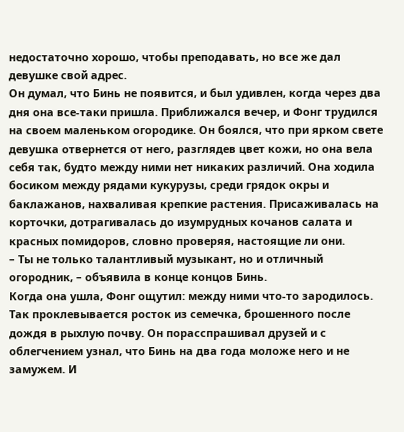недостаточно хорошо, чтобы преподавать, но все же дал девушке свой адрес.
Он думал, что Бинь не появится, и был удивлен, когда через два дня она все‐таки пришла. Приближался вечер, и Фонг трудился на своем маленьком огородике. Он боялся, что при ярком свете девушка отвернется от него, разглядев цвет кожи, но она вела себя так, будто между ними нет никаких различий. Она ходила босиком между рядами кукурузы, среди грядок окры и баклажанов, нахваливая крепкие растения. Присаживалась на корточки, дотрагивалась до изумрудных кочанов салата и красных помидоров, словно проверяя, настоящие ли они.
– Ты не только талантливый музыкант, но и отличный огородник, – объявила в конце концов Бинь.
Когда она ушла, Фонг ощутил: между ними что‐то зародилось. Так проклевывается росток из семечка, брошенного после дождя в рыхлую почву. Он порасспрашивал друзей и с облегчением узнал, что Бинь на два года моложе него и не замужем. И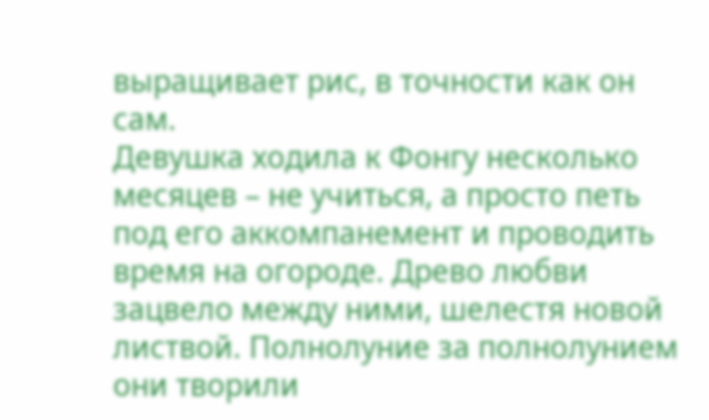выращивает рис, в точности как он сам.
Девушка ходила к Фонгу несколько месяцев – не учиться, а просто петь под его аккомпанемент и проводить время на огороде. Древо любви зацвело между ними, шелестя новой листвой. Полнолуние за полнолунием они творили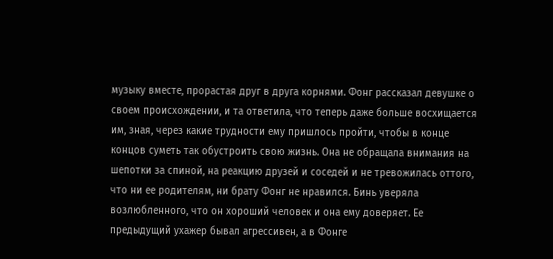музыку вместе, прорастая друг в друга корнями. Фонг рассказал девушке о своем происхождении, и та ответила, что теперь даже больше восхищается им, зная, через какие трудности ему пришлось пройти, чтобы в конце концов суметь так обустроить свою жизнь. Она не обращала внимания на шепотки за спиной, на реакцию друзей и соседей и не тревожилась оттого, что ни ее родителям, ни брату Фонг не нравился. Бинь уверяла возлюбленного, что он хороший человек и она ему доверяет. Ее предыдущий ухажер бывал агрессивен, а в Фонге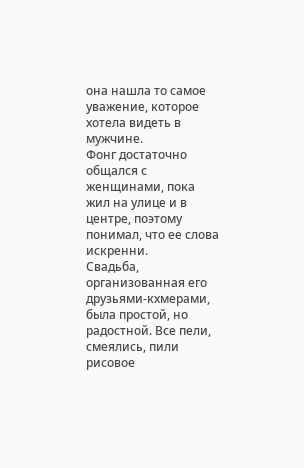она нашла то самое уважение, которое хотела видеть в мужчине.
Фонг достаточно общался с женщинами, пока жил на улице и в центре, поэтому понимал, что ее слова искренни.
Свадьба, организованная его друзьями-кхмерами, была простой, но радостной. Все пели, смеялись, пили рисовое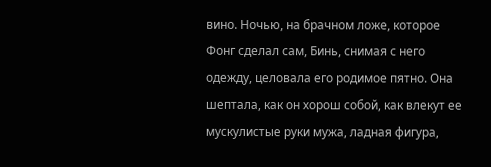вино. Ночью, на брачном ложе, которое Фонг сделал сам, Бинь, снимая с него одежду, целовала его родимое пятно. Она шептала, как он хорош собой, как влекут ее мускулистые руки мужа, ладная фигура,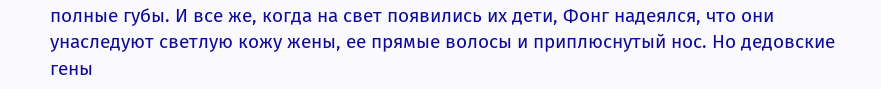полные губы. И все же, когда на свет появились их дети, Фонг надеялся, что они унаследуют светлую кожу жены, ее прямые волосы и приплюснутый нос. Но дедовские гены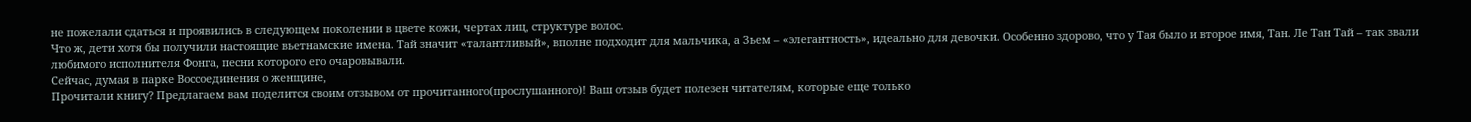не пожелали сдаться и проявились в следующем поколении в цвете кожи, чертах лиц, структуре волос.
Что ж, дети хотя бы получили настоящие вьетнамские имена. Тай значит «талантливый», вполне подходит для мальчика, а Зьем – «элегантность», идеально для девочки. Особенно здорово, что у Тая было и второе имя, Тан. Ле Тан Тай – так звали любимого исполнителя Фонга, песни которого его очаровывали.
Сейчас, думая в парке Воссоединения о женщине,
Прочитали книгу? Предлагаем вам поделится своим отзывом от прочитанного(прослушанного)! Ваш отзыв будет полезен читателям, которые еще только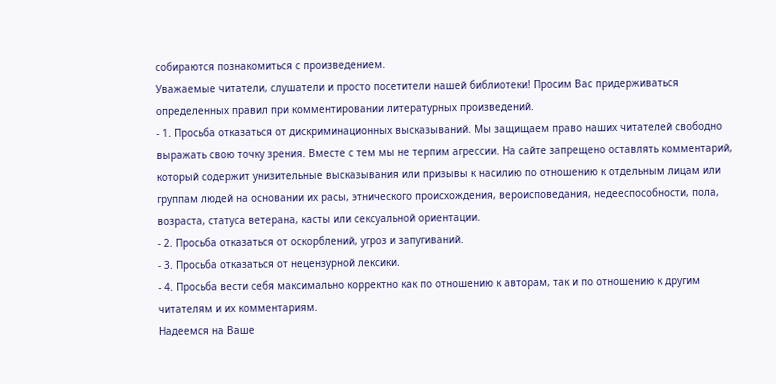собираются познакомиться с произведением.
Уважаемые читатели, слушатели и просто посетители нашей библиотеки! Просим Вас придерживаться определенных правил при комментировании литературных произведений.
- 1. Просьба отказаться от дискриминационных высказываний. Мы защищаем право наших читателей свободно выражать свою точку зрения. Вместе с тем мы не терпим агрессии. На сайте запрещено оставлять комментарий, который содержит унизительные высказывания или призывы к насилию по отношению к отдельным лицам или группам людей на основании их расы, этнического происхождения, вероисповедания, недееспособности, пола, возраста, статуса ветерана, касты или сексуальной ориентации.
- 2. Просьба отказаться от оскорблений, угроз и запугиваний.
- 3. Просьба отказаться от нецензурной лексики.
- 4. Просьба вести себя максимально корректно как по отношению к авторам, так и по отношению к другим читателям и их комментариям.
Надеемся на Ваше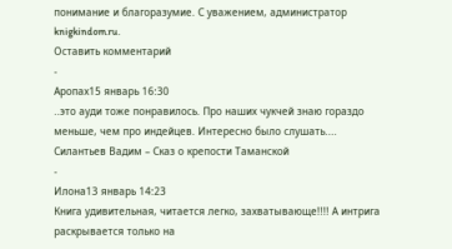понимание и благоразумие. С уважением, администратор knigkindom.ru.
Оставить комментарий
-
Аропах15 январь 16:30
..это ауди тоже понравилось. Про наших чукчей знаю гораздо меньше, чем про индейцев. Интересно было слушать....
Силантьев Вадим – Сказ о крепости Таманской
-
Илона13 январь 14:23
Книга удивительная, читается легко, захватывающе!!!! А интрига раскрывается только на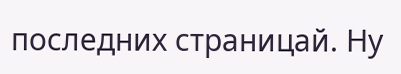последних страницай. Ну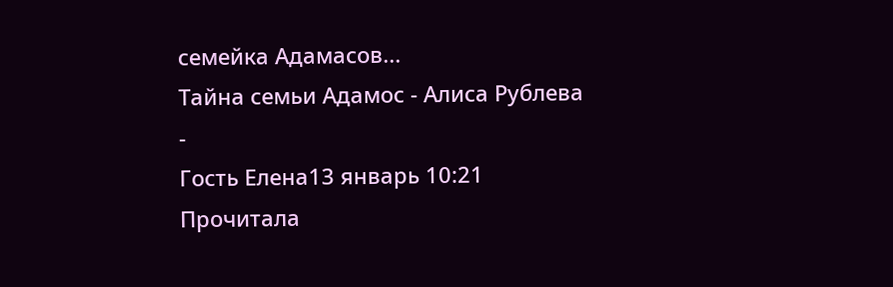семейка Адамасов...
Тайна семьи Адамос - Алиса Рублева
-
Гость Елена13 январь 10:21
Прочитала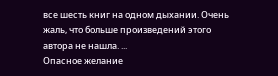все шесть книг на одном дыхании. Очень жаль, что больше произведений этого автора не нашла. ...
Опасное желание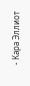- Кара Эллиот